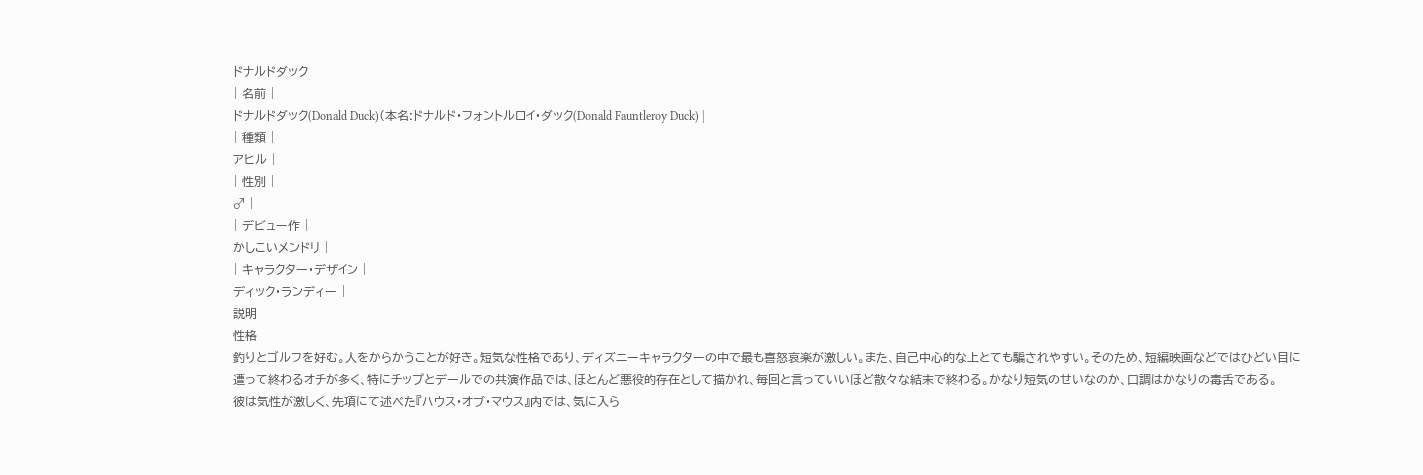ドナルドダック
| 名前 |
ドナルドダック(Donald Duck)(本名:ドナルド・フォントルロイ・ダック(Donald Fauntleroy Duck) |
| 種類 |
アヒル |
| 性別 |
♂ |
| デビュー作 |
かしこいメンドリ |
| キャラクター・デザイン |
ディック・ランディー |
説明
性格
釣りとゴルフを好む。人をからかうことが好き。短気な性格であり、ディズニーキャラクターの中で最も喜怒哀楽が激しい。また、自己中心的な上とても騙されやすい。そのため、短編映画などではひどい目に遭って終わるオチが多く、特にチップとデールでの共演作品では、ほとんど悪役的存在として描かれ、毎回と言っていいほど散々な結末で終わる。かなり短気のせいなのか、口調はかなりの毒舌である。
彼は気性が激しく、先項にて述べた『ハウス・オブ・マウス』内では、気に入ら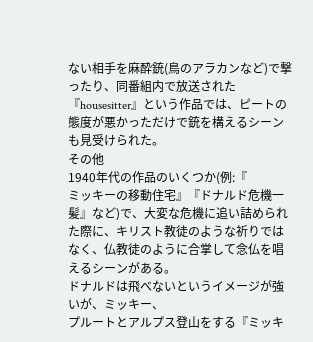ない相手を麻酔銃(鳥のアラカンなど)で撃ったり、同番組内で放送された『housesitter』という作品では、ピートの態度が悪かっただけで銃を構えるシーンも見受けられた。
その他
1940年代の作品のいくつか(例:『
ミッキーの移動住宅』『ドナルド危機一髪』など)で、大変な危機に追い詰められた際に、キリスト教徒のような祈りではなく、仏教徒のように合掌して念仏を唱えるシーンがある。
ドナルドは飛べないというイメージが強いが、ミッキー、
プルートとアルプス登山をする『ミッキ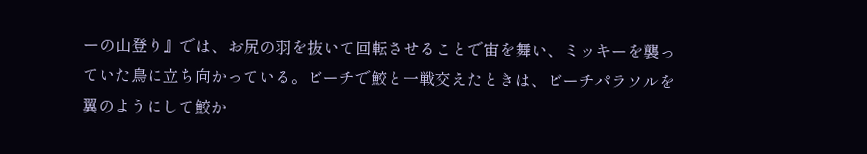ーの山登り』では、お尻の羽を抜いて回転させることで宙を舞い、ミッキーを襲っていた鳥に立ち向かっている。ビーチで鮫と一戦交えたときは、ビーチパラソルを翼のようにして鮫か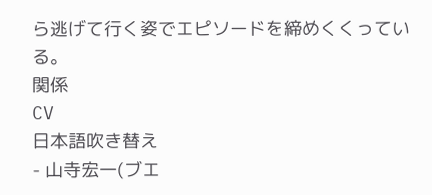ら逃げて行く姿でエピソードを締めくくっている。
関係
CV
日本語吹き替え
- 山寺宏一(ブエ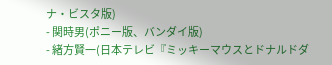ナ・ビスタ版)
- 関時男(ポニー版、バンダイ版)
- 緒方賢一(日本テレビ『ミッキーマウスとドナルドダ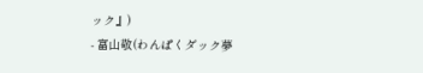ック』)
- 富山敬(わんぱくダック夢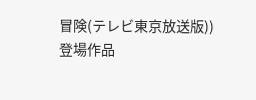冒険(テレビ東京放送版))
登場作品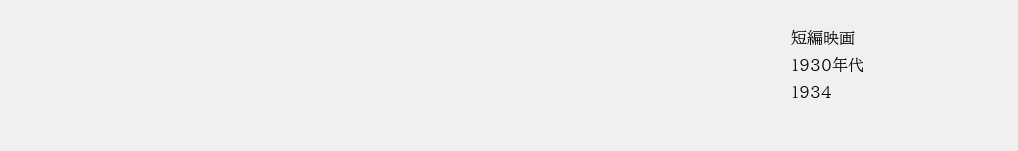短編映画
1930年代
1934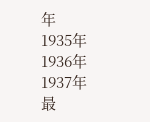年
1935年
1936年
1937年
最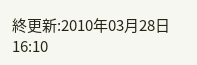終更新:2010年03月28日 16:10